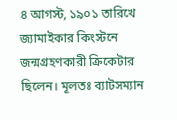৪ আগস্ট, ১৯০১ তারিখে জ্যামাইকার কিংস্টনে জন্মগ্রহণকারী ক্রিকেটার ছিলেন। মূলতঃ ব্যাটসম্যান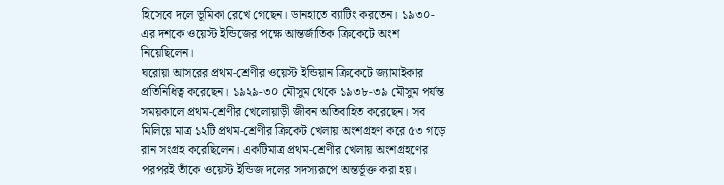হিসেবে দলে ভূমিকা রেখে গেছেন। ডানহাতে ব্যাটিং করতেন। ১৯৩০-এর দশকে ওয়েস্ট ইন্ডিজের পক্ষে আন্তর্জাতিক ক্রিকেটে অংশ নিয়েছিলেন।
ঘরোয়া আসরের প্রথম-শ্রেণীর ওয়েস্ট ইন্ডিয়ান ক্রিকেটে জ্যামাইকার প্রতিনিধিত্ব করেছেন। ১৯২৯-৩০ মৌসুম থেকে ১৯৩৮-৩৯ মৌসুম পর্যন্ত সময়কালে প্রথম-শ্রেণীর খেলোয়াড়ী জীবন অতিবাহিত করেছেন। সব মিলিয়ে মাত্র ১২টি প্রথম-শ্রেণীর ক্রিকেট খেলায় অংশগ্রহণ করে ৫৩ গড়ে রান সংগ্রহ করেছিলেন। একটিমাত্র প্রথম-শ্রেণীর খেলায় অংশগ্রহণের পরপরই তাঁকে ওয়েস্ট ইন্ডিজ দলের সদস্যরূপে অন্তর্ভূক্ত করা হয়।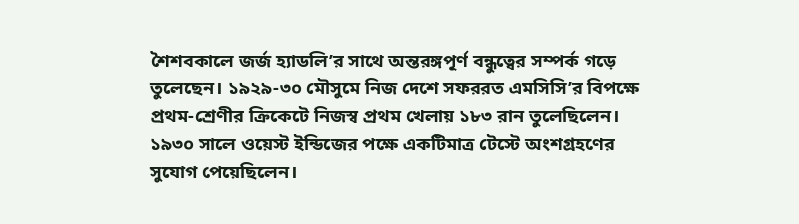শৈশবকালে জর্জ হ্যাডলি’র সাথে অন্তরঙ্গপূর্ণ বন্ধুত্বের সম্পর্ক গড়ে তুলেছেন। ১৯২৯-৩০ মৌসুমে নিজ দেশে সফররত এমসিসি’র বিপক্ষে প্রথম-শ্রেণীর ক্রিকেটে নিজস্ব প্রথম খেলায় ১৮৩ রান তুলেছিলেন।
১৯৩০ সালে ওয়েস্ট ইন্ডিজের পক্ষে একটিমাত্র টেস্টে অংশগ্রহণের সুযোগ পেয়েছিলেন।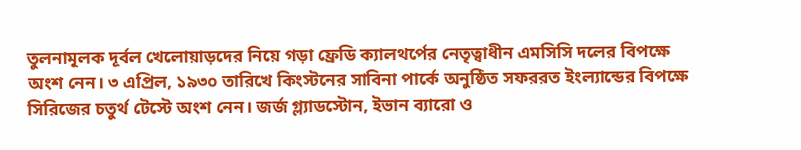তুলনামূলক দূর্বল খেলোয়াড়দের নিয়ে গড়া ফ্রেডি ক্যালথর্পের নেতৃত্বাধীন এমসিসি দলের বিপক্ষে অংশ নেন। ৩ এপ্রিল, ১৯৩০ তারিখে কিংস্টনের সাবিনা পার্কে অনুষ্ঠিত সফররত ইংল্যান্ডের বিপক্ষে সিরিজের চতুর্থ টেস্টে অংশ নেন। জর্জ গ্ল্যাডস্টোন, ইভান ব্যারো ও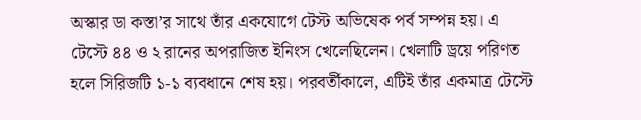অস্কার ডা কস্তা’র সাথে তাঁর একযোগে টেস্ট অভিষেক পর্ব সম্পন্ন হয়। এ টেস্টে ৪৪ ও ২ রানের অপরাজিত ইনিংস খেলেছিলেন। খেলাটি ড্রয়ে পরিণত হলে সিরিজটি ১-১ ব্যবধানে শেষ হয়। পরবর্তীকালে, এটিই তাঁর একমাত্র টেস্টে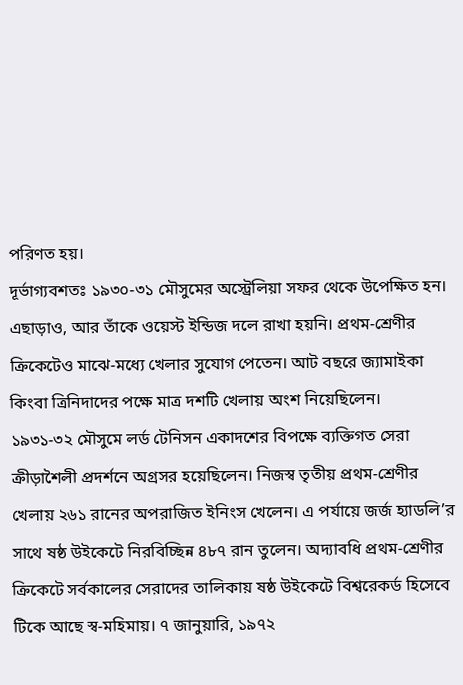পরিণত হয়।
দূর্ভাগ্যবশতঃ ১৯৩০-৩১ মৌসুমের অস্ট্রেলিয়া সফর থেকে উপেক্ষিত হন। এছাড়াও, আর তাঁকে ওয়েস্ট ইন্ডিজ দলে রাখা হয়নি। প্রথম-শ্রেণীর ক্রিকেটেও মাঝে-মধ্যে খেলার সুযোগ পেতেন। আট বছরে জ্যামাইকা কিংবা ত্রিনিদাদের পক্ষে মাত্র দশটি খেলায় অংশ নিয়েছিলেন।
১৯৩১-৩২ মৌসুমে লর্ড টেনিসন একাদশের বিপক্ষে ব্যক্তিগত সেরা ক্রীড়াশৈলী প্রদর্শনে অগ্রসর হয়েছিলেন। নিজস্ব তৃতীয় প্রথম-শ্রেণীর খেলায় ২৬১ রানের অপরাজিত ইনিংস খেলেন। এ পর্যায়ে জর্জ হ্যাডলি’র সাথে ষষ্ঠ উইকেটে নিরবিচ্ছিন্ন ৪৮৭ রান তুলেন। অদ্যাবধি প্রথম-শ্রেণীর ক্রিকেটে সর্বকালের সেরাদের তালিকায় ষষ্ঠ উইকেটে বিশ্বরেকর্ড হিসেবে টিকে আছে স্ব-মহিমায়। ৭ জানুয়ারি, ১৯৭২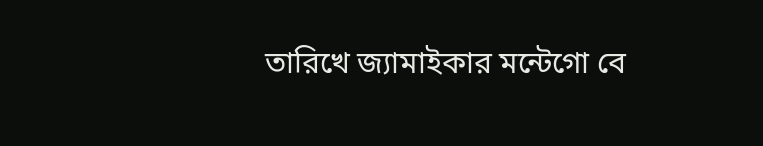তারিখে জ্যামাইকার মন্টেগো বে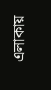এলাকায়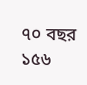৭০ বছর ১৫৬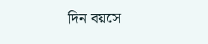দিন বয়সে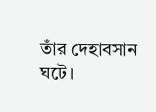তাঁর দেহাবসান ঘটে।